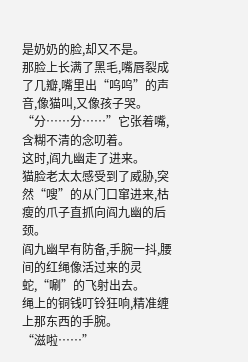是奶奶的脸,却又不是。
那脸上长满了黑毛,嘴唇裂成了几瓣,嘴里出“呜呜”的声音,像猫叫,又像孩子哭。
“分……分……”它张着嘴,含糊不清的念叨着。
这时,阎九幽走了进来。
猫脸老太太感受到了威胁,突然“嗖”的从门口窜进来,枯瘦的爪子直抓向阎九幽的后颈。
阎九幽早有防备,手腕一抖,腰间的红绳像活过来的灵蛇,“唰”的飞射出去。
绳上的铜钱叮铃狂响,精准缠上那东西的手腕。
“滋啦……”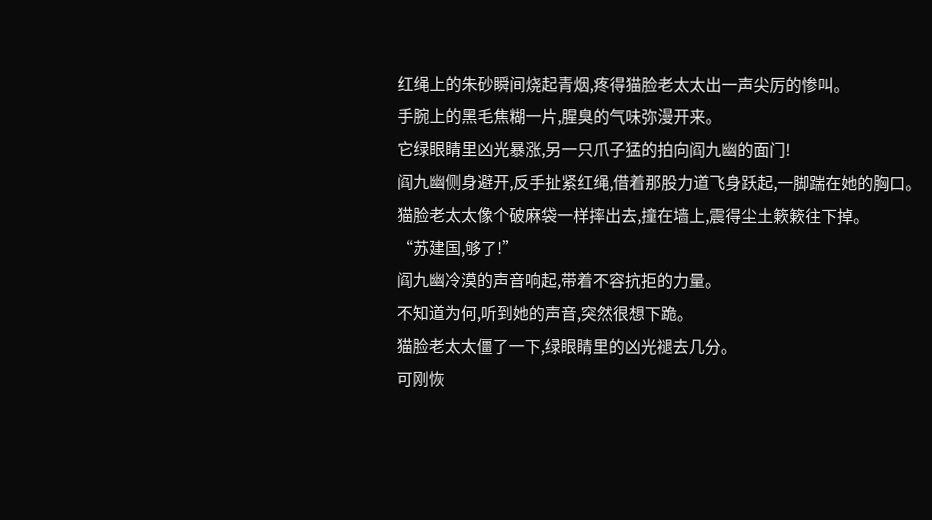红绳上的朱砂瞬间烧起青烟,疼得猫脸老太太出一声尖厉的惨叫。
手腕上的黑毛焦糊一片,腥臭的气味弥漫开来。
它绿眼睛里凶光暴涨,另一只爪子猛的拍向阎九幽的面门!
阎九幽侧身避开,反手扯紧红绳,借着那股力道飞身跃起,一脚踹在她的胸口。
猫脸老太太像个破麻袋一样摔出去,撞在墙上,震得尘土簌簌往下掉。
“苏建国,够了!”
阎九幽冷漠的声音响起,带着不容抗拒的力量。
不知道为何,听到她的声音,突然很想下跪。
猫脸老太太僵了一下,绿眼睛里的凶光褪去几分。
可刚恢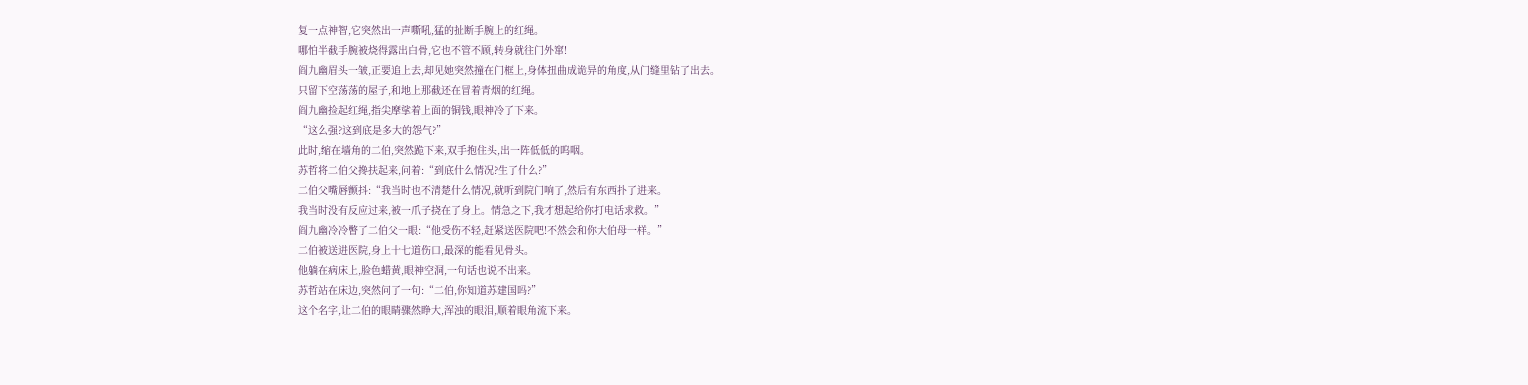复一点神智,它突然出一声嘶吼,猛的扯断手腕上的红绳。
哪怕半截手腕被烧得露出白骨,它也不管不顾,转身就往门外窜!
阎九幽眉头一皱,正要追上去,却见她突然撞在门框上,身体扭曲成诡异的角度,从门缝里钻了出去。
只留下空荡荡的屋子,和地上那截还在冒着青烟的红绳。
阎九幽捡起红绳,指尖摩挲着上面的铜钱,眼神冷了下来。
“这么强?这到底是多大的怨气?”
此时,缩在墙角的二伯,突然跪下来,双手抱住头,出一阵低低的呜咽。
苏哲将二伯父搀扶起来,问着:“到底什么情况?生了什么?”
二伯父嘴唇颤抖:“我当时也不清楚什么情况,就听到院门响了,然后有东西扑了进来。
我当时没有反应过来,被一爪子挠在了身上。情急之下,我才想起给你打电话求救。”
阎九幽冷冷瞥了二伯父一眼:“他受伤不轻,赶紧送医院吧!不然会和你大伯母一样。”
二伯被送进医院,身上十七道伤口,最深的能看见骨头。
他躺在病床上,脸色蜡黄,眼神空洞,一句话也说不出来。
苏哲站在床边,突然问了一句:“二伯,你知道苏建国吗?”
这个名字,让二伯的眼睛骤然睁大,浑浊的眼泪,顺着眼角流下来。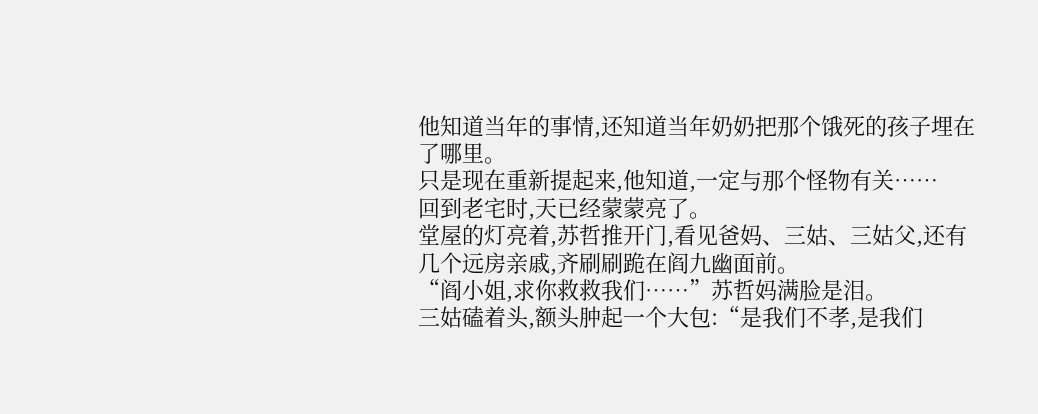他知道当年的事情,还知道当年奶奶把那个饿死的孩子埋在了哪里。
只是现在重新提起来,他知道,一定与那个怪物有关……
回到老宅时,天已经蒙蒙亮了。
堂屋的灯亮着,苏哲推开门,看见爸妈、三姑、三姑父,还有几个远房亲戚,齐刷刷跪在阎九幽面前。
“阎小姐,求你救救我们……”苏哲妈满脸是泪。
三姑磕着头,额头肿起一个大包:“是我们不孝,是我们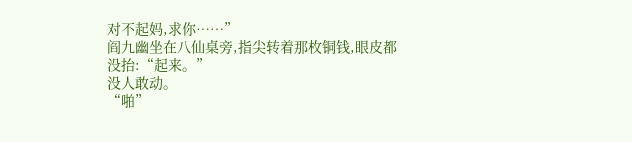对不起妈,求你……”
阎九幽坐在八仙桌旁,指尖转着那枚铜钱,眼皮都没抬:“起来。”
没人敢动。
“啪”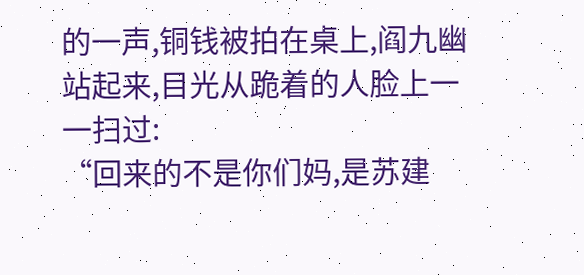的一声,铜钱被拍在桌上,阎九幽站起来,目光从跪着的人脸上一一扫过:
“回来的不是你们妈,是苏建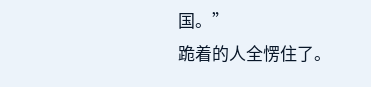国。”
跪着的人全愣住了。